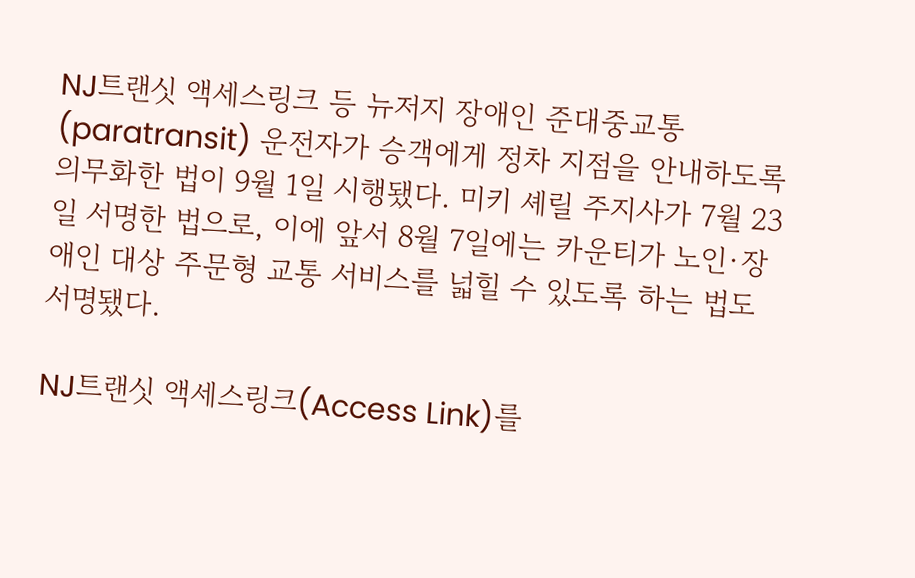NJ트랜싯 액세스링크 등 뉴저지 장애인 준대중교통(paratransit) 운전자가 승객에게 정차 지점을 안내하도록 의무화한 법이 9월 1일 시행됐다. 미키 셰릴 주지사가 7월 23일 서명한 법으로, 이에 앞서 8월 7일에는 카운티가 노인·장애인 대상 주문형 교통 서비스를 넓힐 수 있도록 하는 법도 서명됐다.

NJ트랜싯 액세스링크(Access Link)를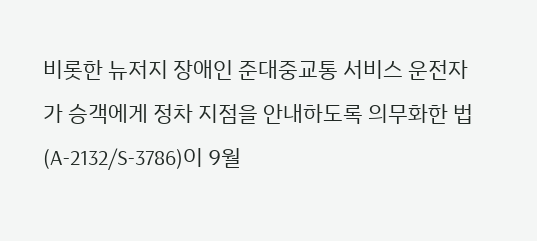비롯한 뉴저지 장애인 준대중교통 서비스 운전자가 승객에게 정차 지점을 안내하도록 의무화한 법(A-2132/S-3786)이 9월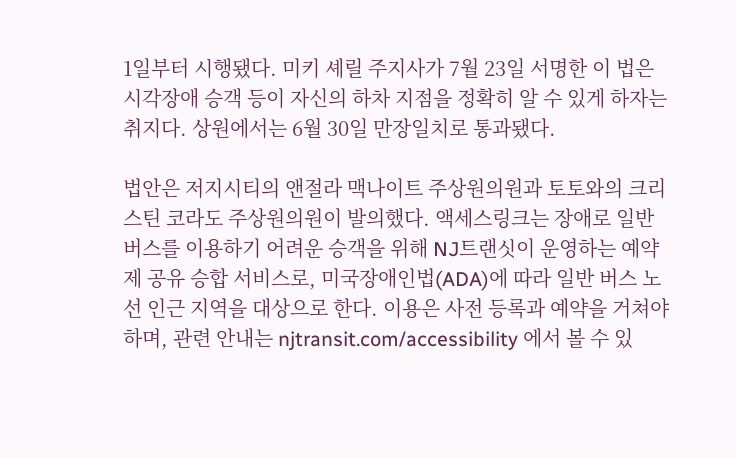1일부터 시행됐다. 미키 셰릴 주지사가 7월 23일 서명한 이 법은 시각장애 승객 등이 자신의 하차 지점을 정확히 알 수 있게 하자는 취지다. 상원에서는 6월 30일 만장일치로 통과됐다.

법안은 저지시티의 앤절라 맥나이트 주상원의원과 토토와의 크리스틴 코라도 주상원의원이 발의했다. 액세스링크는 장애로 일반 버스를 이용하기 어려운 승객을 위해 NJ트랜싯이 운영하는 예약제 공유 승합 서비스로, 미국장애인법(ADA)에 따라 일반 버스 노선 인근 지역을 대상으로 한다. 이용은 사전 등록과 예약을 거쳐야 하며, 관련 안내는 njtransit.com/accessibility 에서 볼 수 있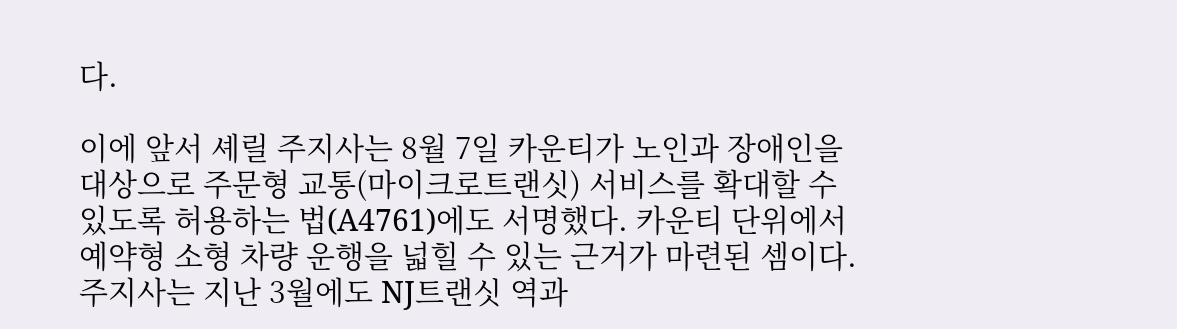다.

이에 앞서 셰릴 주지사는 8월 7일 카운티가 노인과 장애인을 대상으로 주문형 교통(마이크로트랜싯) 서비스를 확대할 수 있도록 허용하는 법(A4761)에도 서명했다. 카운티 단위에서 예약형 소형 차량 운행을 넓힐 수 있는 근거가 마련된 셈이다. 주지사는 지난 3월에도 NJ트랜싯 역과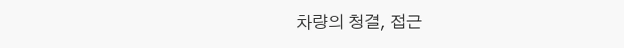차량의 청결, 접근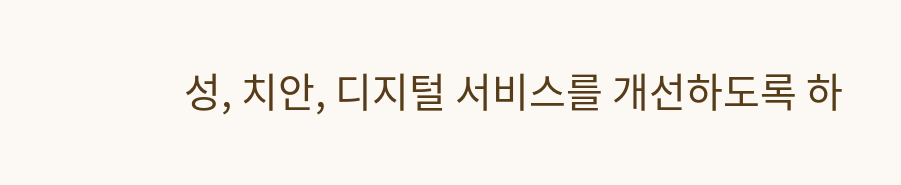성, 치안, 디지털 서비스를 개선하도록 하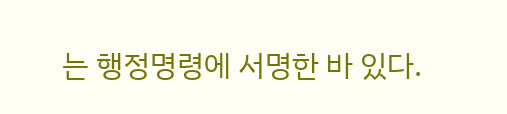는 행정명령에 서명한 바 있다.